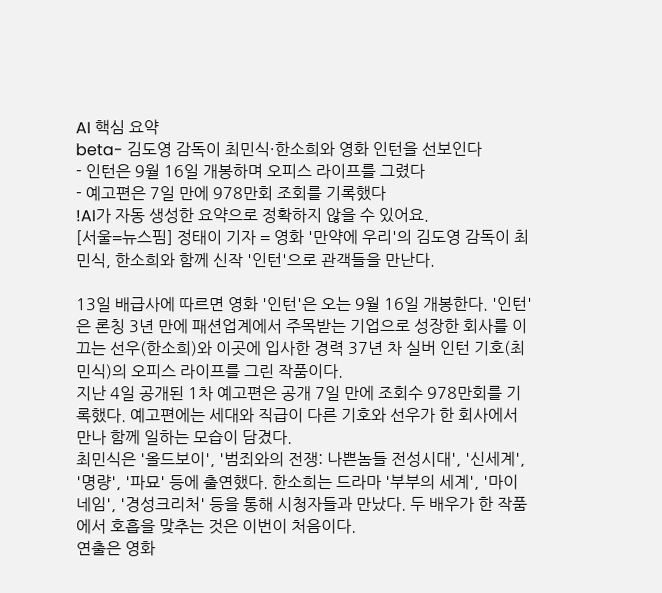AI 핵심 요약
beta- 김도영 감독이 최민식·한소희와 영화 인턴을 선보인다
- 인턴은 9월 16일 개봉하며 오피스 라이프를 그렸다
- 예고편은 7일 만에 978만회 조회를 기록했다
!AI가 자동 생성한 요약으로 정확하지 않을 수 있어요.
[서울=뉴스핌] 정태이 기자 = 영화 '만약에 우리'의 김도영 감독이 최민식, 한소희와 함께 신작 '인턴'으로 관객들을 만난다.

13일 배급사에 따르면 영화 '인턴'은 오는 9월 16일 개봉한다. '인턴'은 론칭 3년 만에 패션업계에서 주목받는 기업으로 성장한 회사를 이끄는 선우(한소희)와 이곳에 입사한 경력 37년 차 실버 인턴 기호(최민식)의 오피스 라이프를 그린 작품이다.
지난 4일 공개된 1차 예고편은 공개 7일 만에 조회수 978만회를 기록했다. 예고편에는 세대와 직급이 다른 기호와 선우가 한 회사에서 만나 함께 일하는 모습이 담겼다.
최민식은 '올드보이', '범죄와의 전쟁: 나쁜놈들 전성시대', '신세계', '명량', '파묘' 등에 출연했다. 한소희는 드라마 '부부의 세계', '마이 네임', '경성크리처' 등을 통해 시청자들과 만났다. 두 배우가 한 작품에서 호흡을 맞추는 것은 이번이 처음이다.
연출은 영화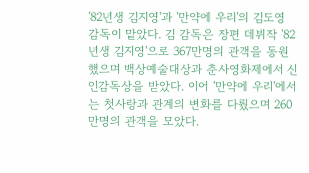'82년생 김지영'과 '만약에 우리'의 김도영 감독이 맡았다. 김 감독은 장편 데뷔작 '82년생 김지영'으로 367만명의 관객을 동원했으며 백상예술대상과 춘사영화제에서 신인감독상을 받았다. 이어 '만약에 우리'에서는 첫사랑과 관계의 변화를 다뤘으며 260만명의 관객을 모았다.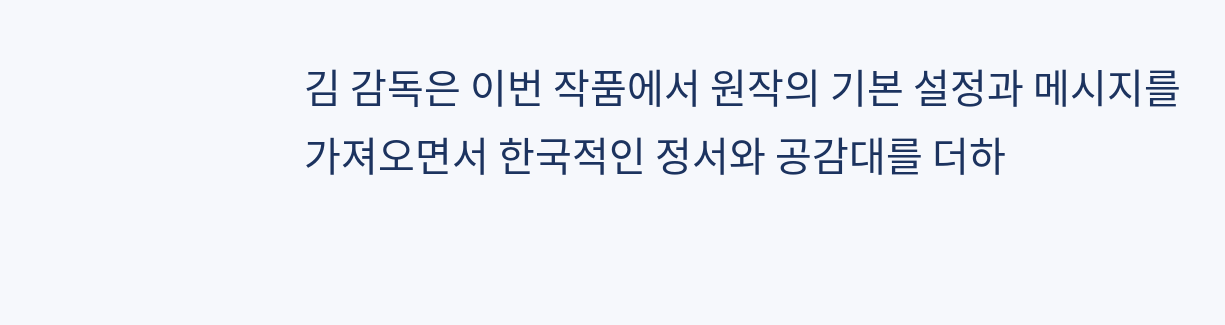김 감독은 이번 작품에서 원작의 기본 설정과 메시지를 가져오면서 한국적인 정서와 공감대를 더하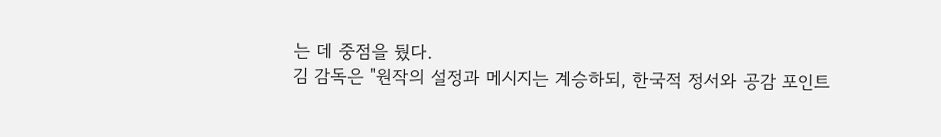는 데 중점을 뒀다.
김 감독은 "원작의 설정과 메시지는 계승하되, 한국적 정서와 공감 포인트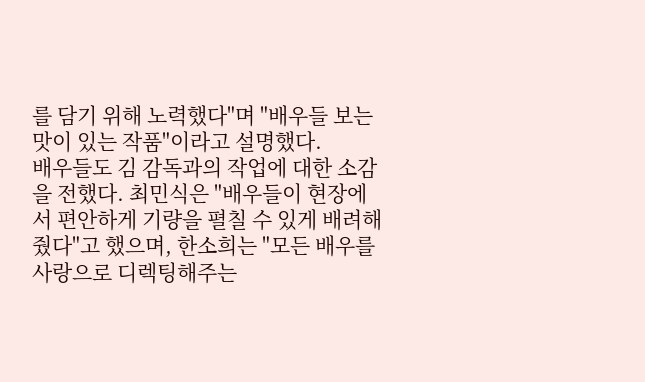를 담기 위해 노력했다"며 "배우들 보는 맛이 있는 작품"이라고 설명했다.
배우들도 김 감독과의 작업에 대한 소감을 전했다. 최민식은 "배우들이 현장에서 편안하게 기량을 펼칠 수 있게 배려해 줬다"고 했으며, 한소희는 "모든 배우를 사랑으로 디렉팅해주는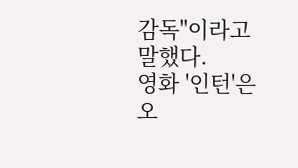감독"이라고 말했다.
영화 '인턴'은 오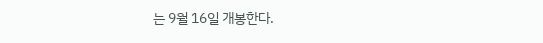는 9월 16일 개봉한다.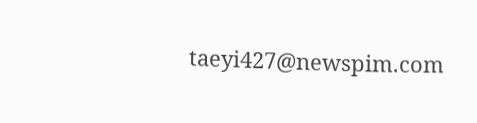taeyi427@newspim.com